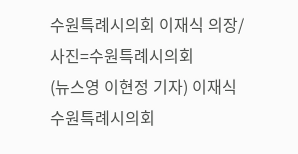수원특례시의회 이재식 의장/사진=수원특례시의회
(뉴스영 이현정 기자) 이재식 수원특례시의회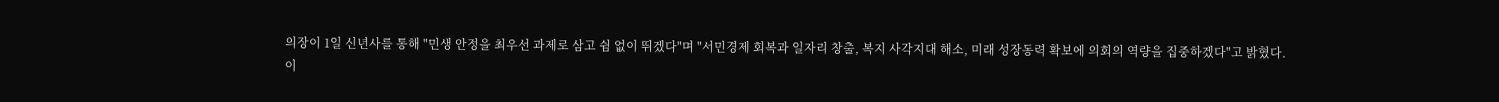의장이 1일 신년사를 통해 "민생 안정을 최우선 과제로 삼고 쉼 없이 뛰겠다"며 "서민경제 회복과 일자리 창출, 복지 사각지대 해소, 미래 성장동력 확보에 의회의 역량을 집중하겠다"고 밝혔다.
이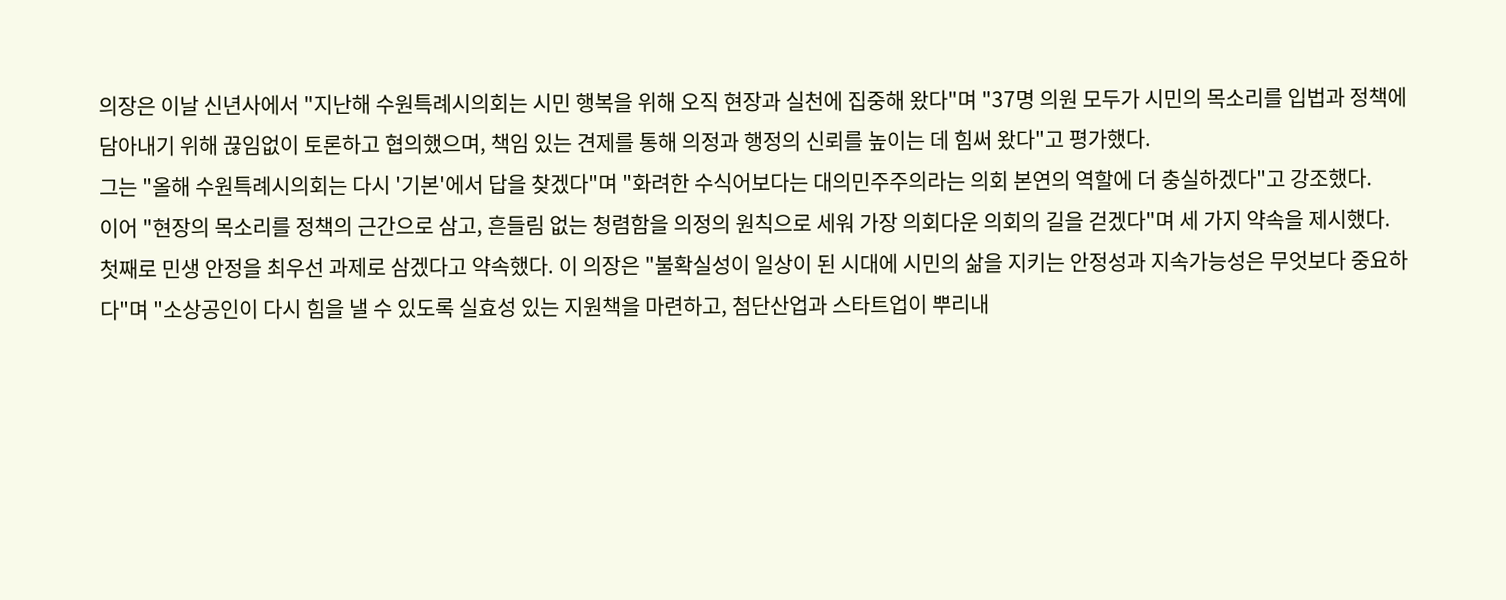의장은 이날 신년사에서 "지난해 수원특례시의회는 시민 행복을 위해 오직 현장과 실천에 집중해 왔다"며 "37명 의원 모두가 시민의 목소리를 입법과 정책에 담아내기 위해 끊임없이 토론하고 협의했으며, 책임 있는 견제를 통해 의정과 행정의 신뢰를 높이는 데 힘써 왔다"고 평가했다.
그는 "올해 수원특례시의회는 다시 '기본'에서 답을 찾겠다"며 "화려한 수식어보다는 대의민주주의라는 의회 본연의 역할에 더 충실하겠다"고 강조했다.
이어 "현장의 목소리를 정책의 근간으로 삼고, 흔들림 없는 청렴함을 의정의 원칙으로 세워 가장 의회다운 의회의 길을 걷겠다"며 세 가지 약속을 제시했다.
첫째로 민생 안정을 최우선 과제로 삼겠다고 약속했다. 이 의장은 "불확실성이 일상이 된 시대에 시민의 삶을 지키는 안정성과 지속가능성은 무엇보다 중요하다"며 "소상공인이 다시 힘을 낼 수 있도록 실효성 있는 지원책을 마련하고, 첨단산업과 스타트업이 뿌리내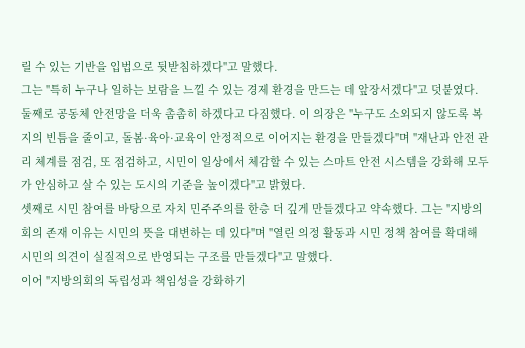릴 수 있는 기반을 입법으로 뒷받침하겠다"고 말했다.
그는 "특히 누구나 일하는 보람을 느낄 수 있는 경제 환경을 만드는 데 앞장서겠다"고 덧붙였다.
둘째로 공동체 안전망을 더욱 촘촘히 하겠다고 다짐했다. 이 의장은 "누구도 소외되지 않도록 복지의 빈틈을 줄이고, 돌봄·육아·교육이 안정적으로 이어지는 환경을 만들겠다"며 "재난과 안전 관리 체계를 점검, 또 점검하고, 시민이 일상에서 체감할 수 있는 스마트 안전 시스템을 강화해 모두가 안심하고 살 수 있는 도시의 기준을 높이겠다"고 밝혔다.
셋째로 시민 참여를 바탕으로 자치 민주주의를 한층 더 깊게 만들겠다고 약속했다. 그는 "지방의회의 존재 이유는 시민의 뜻을 대변하는 데 있다"며 "열린 의정 활동과 시민 정책 참여를 확대해 시민의 의견이 실질적으로 반영되는 구조를 만들겠다"고 말했다.
이어 "지방의회의 독립성과 책임성을 강화하기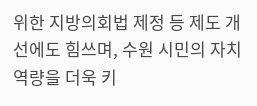위한 지방의회법 제정 등 제도 개선에도 힘쓰며, 수원 시민의 자치 역량을 더욱 키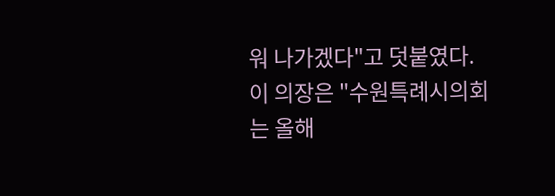워 나가겠다"고 덧붙였다.
이 의장은 "수원특례시의회는 올해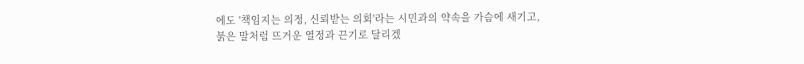에도 '책임지는 의정, 신뢰받는 의회'라는 시민과의 약속을 가슴에 새기고, 붉은 말처럼 뜨거운 열정과 끈기로 달리겠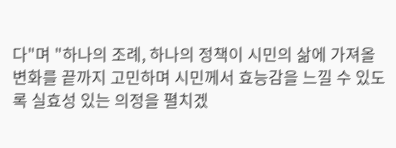다"며 "하나의 조례, 하나의 정책이 시민의 삶에 가져올 변화를 끝까지 고민하며 시민께서 효능감을 느낄 수 있도록 실효성 있는 의정을 펼치겠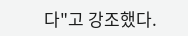다"고 강조했다.